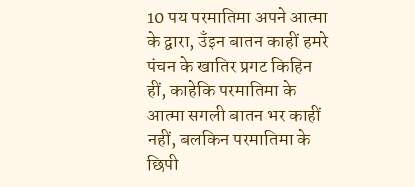10 पय परमातिमा अपने आत्मा के द्वारा, उँइन बातन काहीं हमरे पंचन के खातिर प्रगट किहिन हीं, काहेकि परमातिमा के आत्मा सगली बातन भर काहीं नहीं, बलकिन परमातिमा के छिपी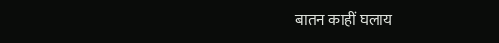बातन काहीं घलाय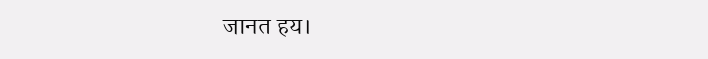जानत हय।